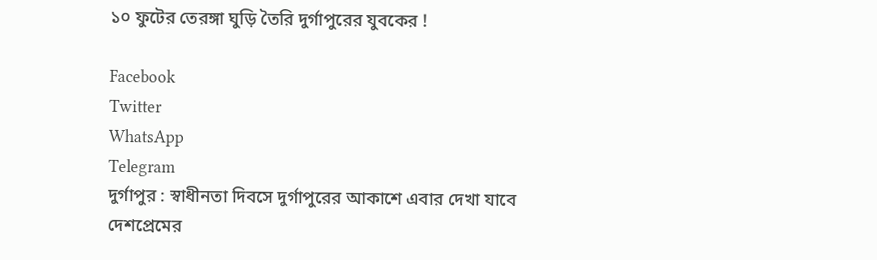১০ ফুটের তেরঙ্গা ঘুড়ি তৈরি দুর্গাপুরের যুবকের !

Facebook
Twitter
WhatsApp
Telegram
দুর্গাপুর : স্বাধীনতা দিবসে দুর্গাপুরের আকাশে এবার দেখা যাবে দেশপ্রেমের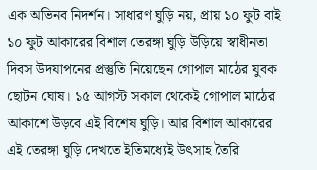এক অভিনব নিদর্শন। সাধারণ ঘুড়ি নয়, প্রায় ১০ ফুট বাই ১০ ফুট আকারের বিশাল তেরঙ্গা ঘুড়ি উড়িয়ে স্বাধীনতা দিবস উদযাপনের প্রস্তুতি নিয়েছেন গোপাল মাঠের যুবক ছোটন ঘোষ। ১৫ আগস্ট সকাল থেকেই গোপাল মাঠের আকাশে উড়বে এই বিশেষ ঘুড়ি। আর বিশাল আকারের এই তেরঙ্গা ঘুড়ি দেখতে ইতিমধ্যেই উৎসাহ তৈরি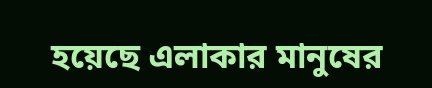হয়েছে এলাকার মানুষের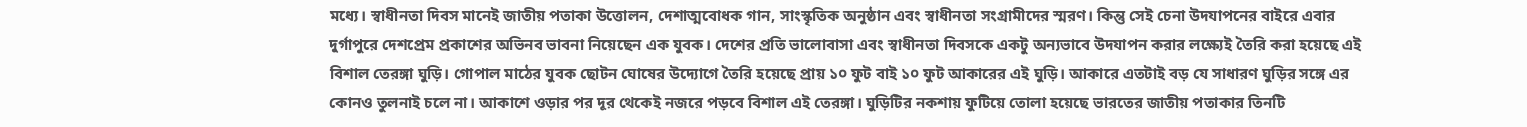মধ্যে। স্বাধীনতা দিবস মানেই জাতীয় পতাকা উত্তোলন, দেশাত্মবোধক গান, সাংস্কৃতিক অনুষ্ঠান এবং স্বাধীনতা সংগ্রামীদের স্মরণ। কিন্তু সেই চেনা উদযাপনের বাইরে এবার দুর্গাপুরে দেশপ্রেম প্রকাশের অভিনব ভাবনা নিয়েছেন এক যুবক। দেশের প্রতি ভালোবাসা এবং স্বাধীনতা দিবসকে একটু অন্যভাবে উদযাপন করার লক্ষ্যেই তৈরি করা হয়েছে এই বিশাল তেরঙ্গা ঘুড়ি। গোপাল মাঠের যুবক ছোটন ঘোষের উদ্যোগে তৈরি হয়েছে প্রায় ১০ ফুট বাই ১০ ফুট আকারের এই ঘুড়ি। আকারে এতটাই বড় যে সাধারণ ঘুড়ির সঙ্গে এর কোনও তুলনাই চলে না। আকাশে ওড়ার পর দূর থেকেই নজরে পড়বে বিশাল এই তেরঙ্গা। ঘুড়িটির নকশায় ফুটিয়ে তোলা হয়েছে ভারতের জাতীয় পতাকার তিনটি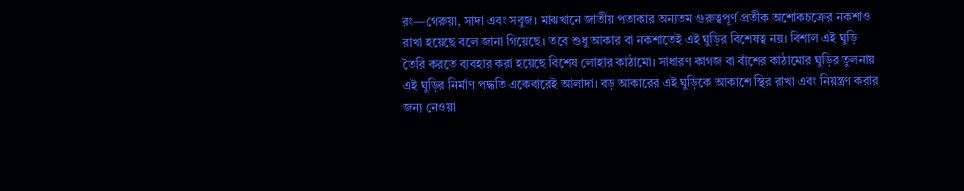রং—গেরুয়া, সাদা এবং সবুজ। মাঝখানে জাতীয় পতাকার অন্যতম গুরুত্বপূর্ণ প্রতীক অশোকচক্রের নকশাও রাখা হয়েছে বলে জানা গিয়েছে। তবে শুধু আকার বা নকশাতেই এই ঘুড়ির বিশেষত্ব নয়। বিশাল এই ঘুড়ি তৈরি করতে ব্যবহার করা হয়েছে বিশেষ লোহার কাঠামো। সাধারণ কাগজ বা বাঁশের কাঠামোর ঘুড়ির তুলনায় এই ঘুড়ির নির্মাণ পদ্ধতি একেবারেই আলাদা। বড় আকারের এই ঘুড়িকে আকাশে স্থির রাখা এবং নিয়ন্ত্রণ করার জন্য নেওয়া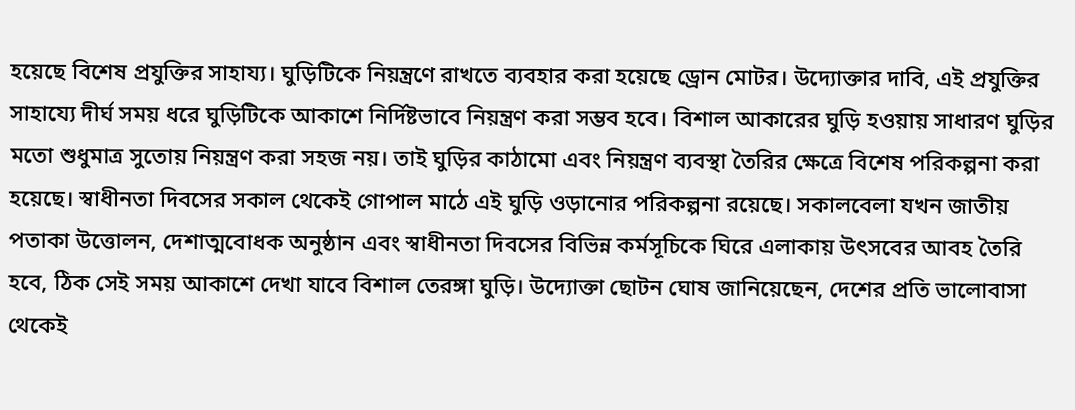হয়েছে বিশেষ প্রযুক্তির সাহায্য। ঘুড়িটিকে নিয়ন্ত্রণে রাখতে ব্যবহার করা হয়েছে ড্রোন মোটর। উদ্যোক্তার দাবি, এই প্রযুক্তির সাহায্যে দীর্ঘ সময় ধরে ঘুড়িটিকে আকাশে নির্দিষ্টভাবে নিয়ন্ত্রণ করা সম্ভব হবে। বিশাল আকারের ঘুড়ি হওয়ায় সাধারণ ঘুড়ির মতো শুধুমাত্র সুতোয় নিয়ন্ত্রণ করা সহজ নয়। তাই ঘুড়ির কাঠামো এবং নিয়ন্ত্রণ ব্যবস্থা তৈরির ক্ষেত্রে বিশেষ পরিকল্পনা করা হয়েছে। স্বাধীনতা দিবসের সকাল থেকেই গোপাল মাঠে এই ঘুড়ি ওড়ানোর পরিকল্পনা রয়েছে। সকালবেলা যখন জাতীয় পতাকা উত্তোলন, দেশাত্মবোধক অনুষ্ঠান এবং স্বাধীনতা দিবসের বিভিন্ন কর্মসূচিকে ঘিরে এলাকায় উৎসবের আবহ তৈরি হবে, ঠিক সেই সময় আকাশে দেখা যাবে বিশাল তেরঙ্গা ঘুড়ি। উদ্যোক্তা ছোটন ঘোষ জানিয়েছেন, দেশের প্রতি ভালোবাসা থেকেই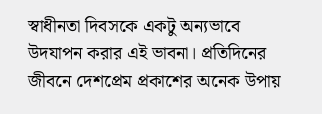স্বাধীনতা দিবসকে একটু অন্যভাবে উদযাপন করার এই ভাবনা। প্রতিদিনের জীবনে দেশপ্রেম প্রকাশের অনেক উপায়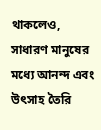থাকলেও, সাধারণ মানুষের মধ্যে আনন্দ এবং উৎসাহ তৈরি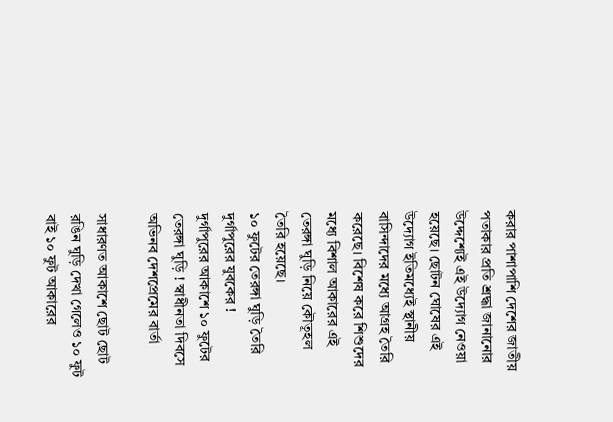করার পাশাপাশি দেশের জাতীয় পতাকার প্রতি শ্রদ্ধা জানানোর উদ্দেশ্যেই এই উদ্যোগ নেওয়া হয়েছে। ছোটন ঘোষের এই উদ্যোগ ইতিমধ্যেই স্থানীয় বাসিন্দাদের মধ্যে আগ্রহ তৈরি করেছে। বিশেষ করে শিশুদের মধ্যে বিশাল আকারের এই তেরঙ্গা ঘুড়ি নিয়ে কৌতূহল তৈরি হয়েছে।
১০ ফুটের তেরঙ্গা ঘুড়ি তৈরি দুর্গাপুরের যুবকের !
দুর্গাপুরের আকাশে ১০ ফুটের তেরঙ্গা ঘুড়ি ! স্বাধীনতা দিবসে অভিনব দেশপ্রেমের বার্তা

সাধারণত আকাশে ছোট ছোট রঙিন ঘুড়ি দেখা গেলেও ১০ ফুট বাই ১০ ফুট আকারের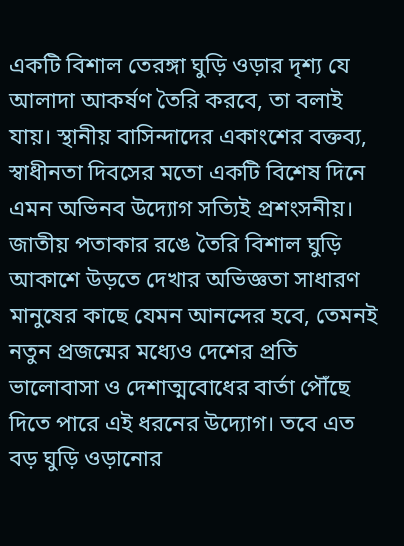একটি বিশাল তেরঙ্গা ঘুড়ি ওড়ার দৃশ্য যে আলাদা আকর্ষণ তৈরি করবে, তা বলাই যায়। স্থানীয় বাসিন্দাদের একাংশের বক্তব্য, স্বাধীনতা দিবসের মতো একটি বিশেষ দিনে এমন অভিনব উদ্যোগ সত্যিই প্রশংসনীয়। জাতীয় পতাকার রঙে তৈরি বিশাল ঘুড়ি আকাশে উড়তে দেখার অভিজ্ঞতা সাধারণ মানুষের কাছে যেমন আনন্দের হবে, তেমনই নতুন প্রজন্মের মধ্যেও দেশের প্রতি ভালোবাসা ও দেশাত্মবোধের বার্তা পৌঁছে দিতে পারে এই ধরনের উদ্যোগ। তবে এত বড় ঘুড়ি ওড়ানোর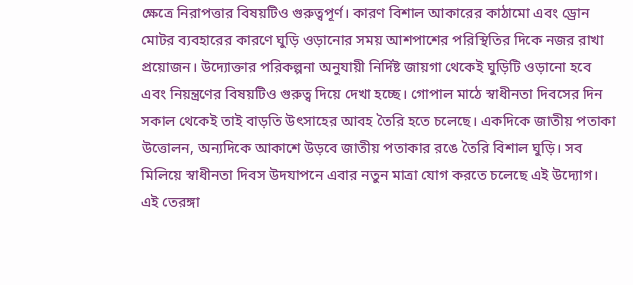ক্ষেত্রে নিরাপত্তার বিষয়টিও গুরুত্বপূর্ণ। কারণ বিশাল আকারের কাঠামো এবং ড্রোন মোটর ব্যবহারের কারণে ঘুড়ি ওড়ানোর সময় আশপাশের পরিস্থিতির দিকে নজর রাখা প্রয়োজন। উদ্যোক্তার পরিকল্পনা অনুযায়ী নির্দিষ্ট জায়গা থেকেই ঘুড়িটি ওড়ানো হবে এবং নিয়ন্ত্রণের বিষয়টিও গুরুত্ব দিয়ে দেখা হচ্ছে। গোপাল মাঠে স্বাধীনতা দিবসের দিন সকাল থেকেই তাই বাড়তি উৎসাহের আবহ তৈরি হতে চলেছে। একদিকে জাতীয় পতাকা উত্তোলন, অন্যদিকে আকাশে উড়বে জাতীয় পতাকার রঙে তৈরি বিশাল ঘুড়ি। সব মিলিয়ে স্বাধীনতা দিবস উদযাপনে এবার নতুন মাত্রা যোগ করতে চলেছে এই উদ্যোগ। এই তেরঙ্গা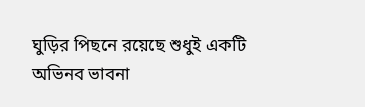ঘুড়ির পিছনে রয়েছে শুধুই একটি অভিনব ভাবনা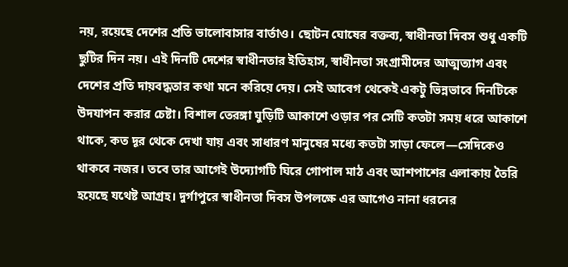নয়, রয়েছে দেশের প্রতি ভালোবাসার বার্তাও। ছোটন ঘোষের বক্তব্য, স্বাধীনতা দিবস শুধু একটি ছুটির দিন নয়। এই দিনটি দেশের স্বাধীনতার ইতিহাস, স্বাধীনতা সংগ্রামীদের আত্মত্যাগ এবং দেশের প্রতি দায়বদ্ধতার কথা মনে করিয়ে দেয়। সেই আবেগ থেকেই একটু ভিন্নভাবে দিনটিকে উদযাপন করার চেষ্টা। বিশাল তেরঙ্গা ঘুড়িটি আকাশে ওড়ার পর সেটি কতটা সময় ধরে আকাশে থাকে, কত দূর থেকে দেখা যায় এবং সাধারণ মানুষের মধ্যে কতটা সাড়া ফেলে—সেদিকেও থাকবে নজর। তবে তার আগেই উদ্যোগটি ঘিরে গোপাল মাঠ এবং আশপাশের এলাকায় তৈরি হয়েছে যথেষ্ট আগ্রহ। দুর্গাপুরে স্বাধীনতা দিবস উপলক্ষে এর আগেও নানা ধরনের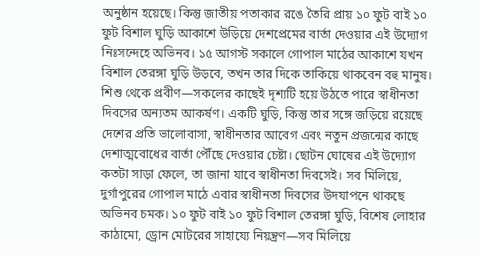অনুষ্ঠান হয়েছে। কিন্তু জাতীয় পতাকার রঙে তৈরি প্রায় ১০ ফুট বাই ১০ ফুট বিশাল ঘুড়ি আকাশে উড়িয়ে দেশপ্রেমের বার্তা দেওয়ার এই উদ্যোগ নিঃসন্দেহে অভিনব। ১৫ আগস্ট সকালে গোপাল মাঠের আকাশে যখন বিশাল তেরঙ্গা ঘুড়ি উড়বে, তখন তার দিকে তাকিয়ে থাকবেন বহু মানুষ। শিশু থেকে প্রবীণ—সকলের কাছেই দৃশ্যটি হয়ে উঠতে পারে স্বাধীনতা দিবসের অন্যতম আকর্ষণ। একটি ঘুড়ি, কিন্তু তার সঙ্গে জড়িয়ে রয়েছে দেশের প্রতি ভালোবাসা, স্বাধীনতার আবেগ এবং নতুন প্রজন্মের কাছে দেশাত্মবোধের বার্তা পৌঁছে দেওয়ার চেষ্টা। ছোটন ঘোষের এই উদ্যোগ কতটা সাড়া ফেলে, তা জানা যাবে স্বাধীনতা দিবসেই। সব মিলিয়ে, দুর্গাপুরের গোপাল মাঠে এবার স্বাধীনতা দিবসের উদযাপনে থাকছে অভিনব চমক। ১০ ফুট বাই ১০ ফুট বিশাল তেরঙ্গা ঘুড়ি, বিশেষ লোহার কাঠামো, ড্রোন মোটরের সাহায্যে নিয়ন্ত্রণ—সব মিলিয়ে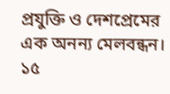প্রযুক্তি ও দেশপ্রেমের এক অনন্য মেলবন্ধন। ১৫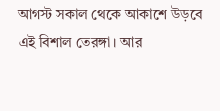আগস্ট সকাল থেকে আকাশে উড়বে এই বিশাল তেরঙ্গা। আর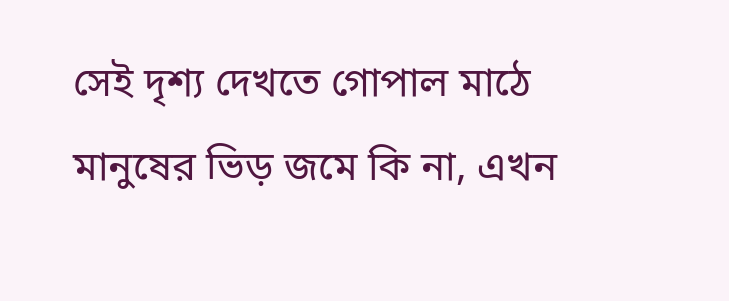সেই দৃশ্য দেখতে গোপাল মাঠে মানুষের ভিড় জমে কি না, এখন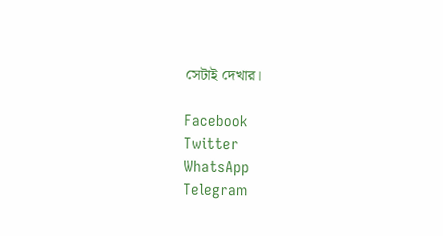সেটাই দেখার।

Facebook
Twitter
WhatsApp
Telegram